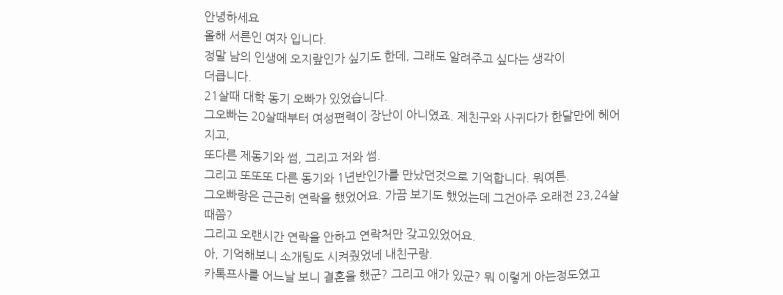안녕하세요
올해 서른인 여자 입니다.
정말 남의 인생에 오지랖인가 싶기도 한데, 그래도 알려주고 싶다는 생각이
더큽니다.
21살때 대학 동기 오빠가 있었습니다.
그오빠는 20살때부터 여성편력이 장난이 아니였죠. 제친구와 사귀다가 한달만에 헤어지고,
또다른 제동기와 썸, 그리고 저와 썸.
그리고 또또또 다른 동기와 1년반인가를 만났던것으로 기억합니다. 뭐여튼.
그오빠랑은 근근히 연락을 했었어요. 가끔 보기도 했었는데 그건아주 오래전 23,24살때쯤?
그리고 오랜시간 연락을 안하고 연락처만 갖고있었어요.
아, 기억해보니 소개팅도 시켜줬었네 내친구랑.
카톡프사를 어느날 보니 결혼을 했군? 그리고 애가 있군? 뭐 이렇게 아는정도였고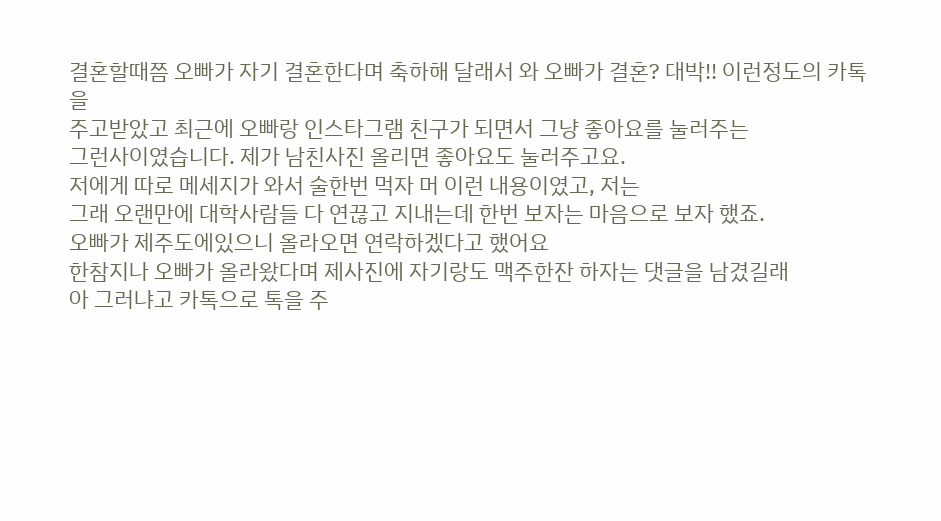결혼할때쯤 오빠가 자기 결혼한다며 축하해 달래서 와 오빠가 결혼? 대박!! 이런정도의 카톡을
주고받았고 최근에 오빠랑 인스타그램 친구가 되면서 그냥 좋아요를 눌러주는
그런사이였습니다. 제가 남친사진 올리면 좋아요도 눌러주고요.
저에게 따로 메세지가 와서 술한번 먹자 머 이런 내용이였고, 저는
그래 오랜만에 대학사람들 다 연끊고 지내는데 한번 보자는 마음으로 보자 했죠.
오빠가 제주도에있으니 올라오면 연락하겠다고 했어요
한참지나 오빠가 올라왔다며 제사진에 자기랑도 맥주한잔 하자는 댓글을 남겼길래
아 그러냐고 카톡으로 톡을 주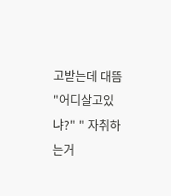고받는데 대뜸
"어디살고있냐?" " 자취하는거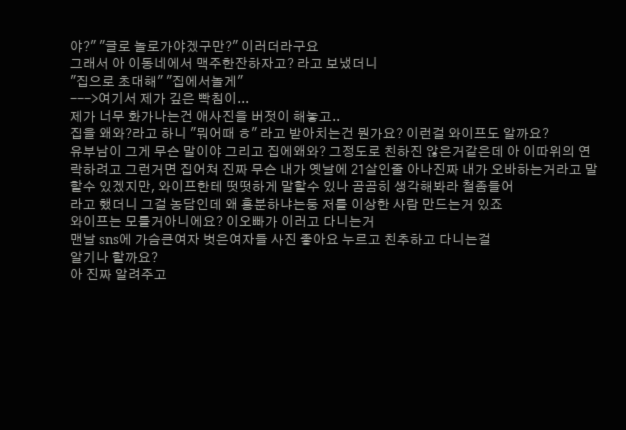야?" "글로 놀로가야겠구만?" 이러더라구요
그래서 아 이동네에서 맥주한잔하자고? 라고 보냈더니
"집으로 초대해" "집에서놀게"
--->여기서 제가 깊은 빡침이...
제가 너무 화가나는건 애사진을 버젓이 해놓고..
집을 왜와?라고 하니 "뭐어때 ㅎ" 라고 받아치는건 뭔가요? 이런걸 와이프도 알까요?
유부남이 그게 무슨 말이야 그리고 집에왜와? 그정도로 친하진 않은거같은데 아 이따위의 연락하려고 그런거면 집어쳐 진짜 무슨 내가 옛날에 21살인줄 아나진짜 내가 오바하는거라고 말할수 있겠지만, 와이프한테 떳떳하게 말할수 있나 곰곰히 생각해봐라 철좀들어
라고 했더니 그걸 농담인데 왜 흥분하냐는둥 저를 이상한 사람 만드는거 있죠
와이프는 모를거아니에요? 이오빠가 이러고 다니는거
맨날 sns에 가슴큰여자 벗은여자들 사진 좋아요 누르고 친추하고 다니는걸
알기나 할까요?
아 진짜 알려주고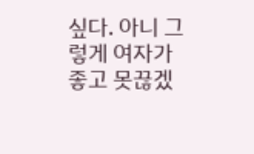싶다. 아니 그렇게 여자가 좋고 못끊겠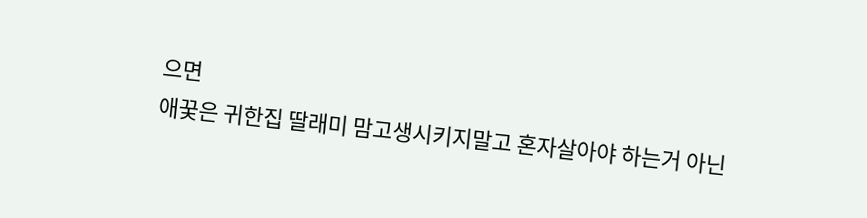으면
애꿎은 귀한집 딸래미 맘고생시키지말고 혼자살아야 하는거 아닌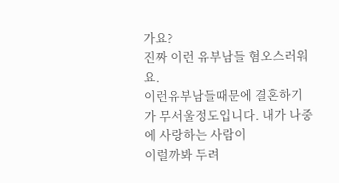가요?
진짜 이런 유부남들 혐오스러워요.
이런유부남들때문에 결혼하기가 무서울정도입니다. 내가 나중에 사랑하는 사람이
이럴까봐 두려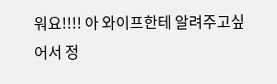워요!!!! 아 와이프한테 알려주고싶어서 정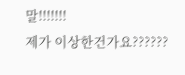말!!!!!!!
제가 이상한건가요??????